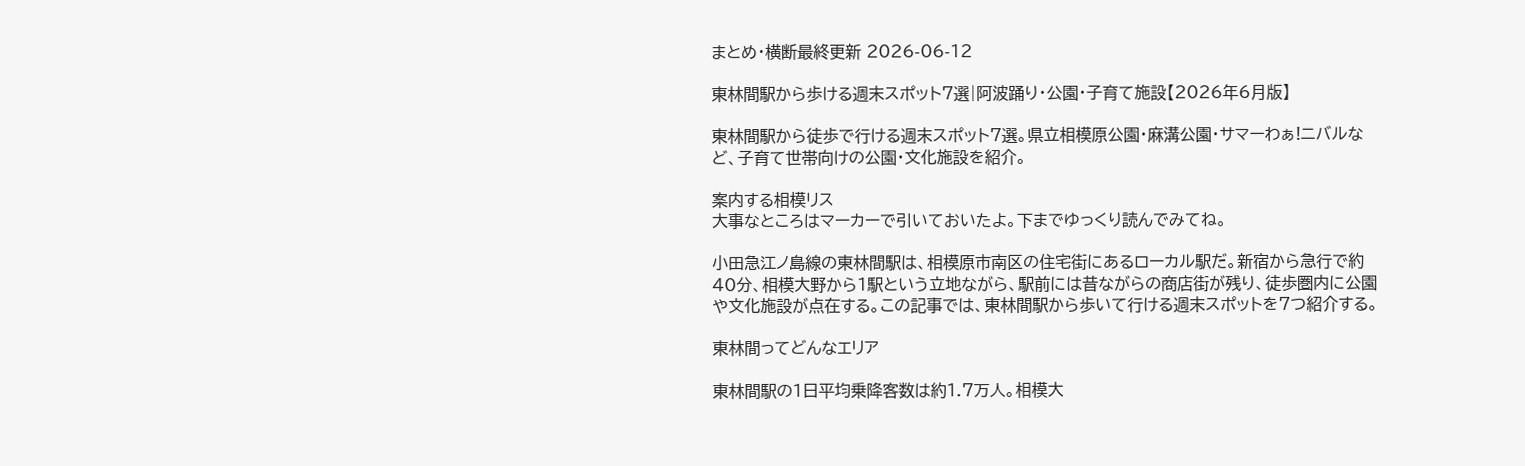まとめ・横断最終更新 2026-06-12

東林間駅から歩ける週末スポット7選|阿波踊り・公園・子育て施設【2026年6月版】

東林間駅から徒歩で行ける週末スポット7選。県立相模原公園・麻溝公園・サマーわぁ!ニバルなど、子育て世帯向けの公園・文化施設を紹介。

案内する相模リス
大事なところはマーカーで引いておいたよ。下までゆっくり読んでみてね。

小田急江ノ島線の東林間駅は、相模原市南区の住宅街にあるローカル駅だ。新宿から急行で約40分、相模大野から1駅という立地ながら、駅前には昔ながらの商店街が残り、徒歩圏内に公園や文化施設が点在する。この記事では、東林間駅から歩いて行ける週末スポットを7つ紹介する。

東林間ってどんなエリア

東林間駅の1日平均乗降客数は約1.7万人。相模大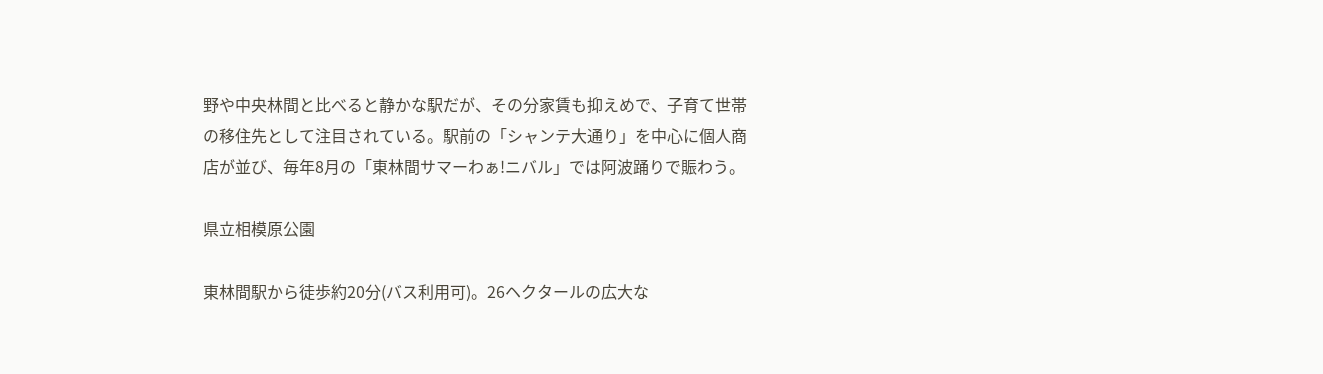野や中央林間と比べると静かな駅だが、その分家賃も抑えめで、子育て世帯の移住先として注目されている。駅前の「シャンテ大通り」を中心に個人商店が並び、毎年8月の「東林間サマーわぁ!ニバル」では阿波踊りで賑わう。

県立相模原公園

東林間駅から徒歩約20分(バス利用可)。26ヘクタールの広大な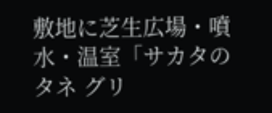敷地に芝生広場・噴水・温室「サカタのタネ グリ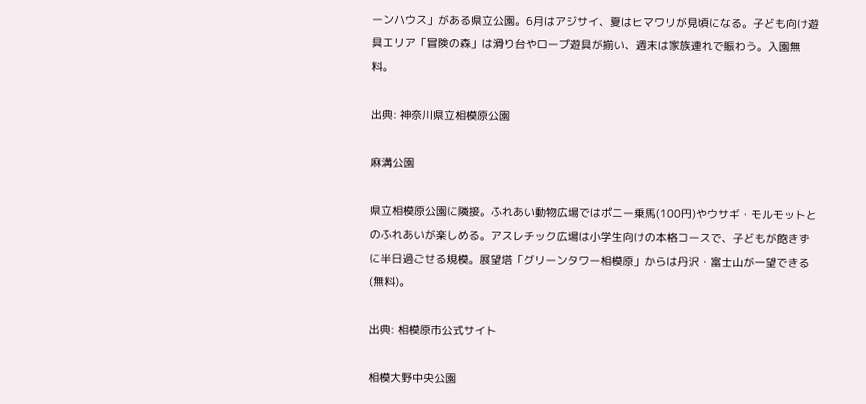ーンハウス」がある県立公園。6月はアジサイ、夏はヒマワリが見頃になる。子ども向け遊具エリア「冒険の森」は滑り台やロープ遊具が揃い、週末は家族連れで賑わう。入園無料。

出典: 神奈川県立相模原公園

麻溝公園

県立相模原公園に隣接。ふれあい動物広場ではポニー乗馬(100円)やウサギ・モルモットとのふれあいが楽しめる。アスレチック広場は小学生向けの本格コースで、子どもが飽きずに半日過ごせる規模。展望塔「グリーンタワー相模原」からは丹沢・富士山が一望できる(無料)。

出典: 相模原市公式サイト

相模大野中央公園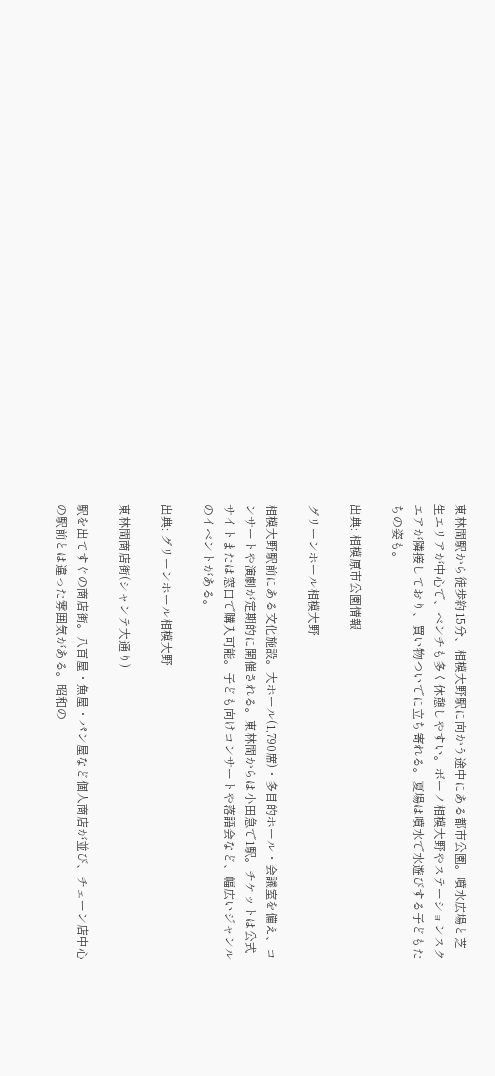東林間駅から徒歩約15分、相模大野駅に向かう途中にある都市公園。噴水広場と芝生エリアが中心で、ベンチも多く休憩しやすい。ボーノ相模大野やステーションスクエアが隣接しており、買い物ついでに立ち寄れる。夏場は噴水で水遊びする子どもたちの姿も。

出典: 相模原市公園情報

グリーンホール相模大野

相模大野駅前にある文化施設。大ホール(1,790席)・多目的ホール・会議室を備え、コンサートや演劇が定期的に開催される。東林間からは小田急で1駅。チケットは公式サイトまたは窓口で購入可能。子ども向けコンサートや落語会など、幅広いジャンルのイベントがある。

出典: グリーンホール相模大野

東林間商店街(シャンテ大通り)

駅を出てすぐの商店街。八百屋・魚屋・パン屋など個人商店が並び、チェーン店中心の駅前とは違った雰囲気がある。昭和の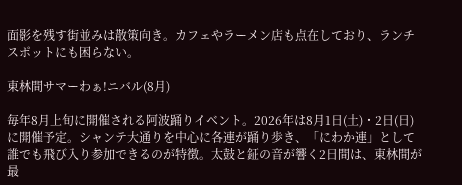面影を残す街並みは散策向き。カフェやラーメン店も点在しており、ランチスポットにも困らない。

東林間サマーわぁ!ニバル(8月)

毎年8月上旬に開催される阿波踊りイベント。2026年は8月1日(土)・2日(日)に開催予定。シャンテ大通りを中心に各連が踊り歩き、「にわか連」として誰でも飛び入り参加できるのが特徴。太鼓と鉦の音が響く2日間は、東林間が最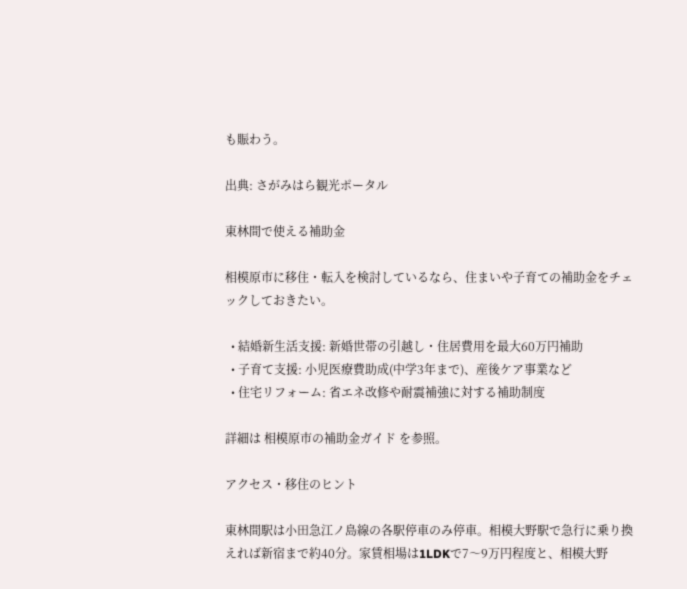も賑わう。

出典: さがみはら観光ポータル

東林間で使える補助金

相模原市に移住・転入を検討しているなら、住まいや子育ての補助金をチェックしておきたい。

  • 結婚新生活支援: 新婚世帯の引越し・住居費用を最大60万円補助
  • 子育て支援: 小児医療費助成(中学3年まで)、産後ケア事業など
  • 住宅リフォーム: 省エネ改修や耐震補強に対する補助制度

詳細は 相模原市の補助金ガイド を参照。

アクセス・移住のヒント

東林間駅は小田急江ノ島線の各駅停車のみ停車。相模大野駅で急行に乗り換えれば新宿まで約40分。家賃相場は1LDKで7〜9万円程度と、相模大野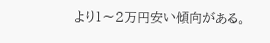より1〜2万円安い傾向がある。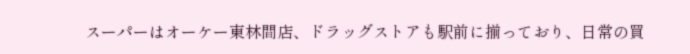スーパーはオーケー東林間店、ドラッグストアも駅前に揃っており、日常の買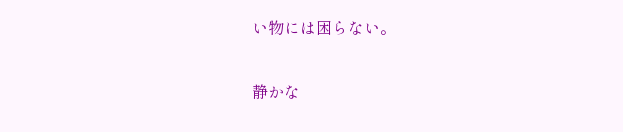い物には困らない。

静かな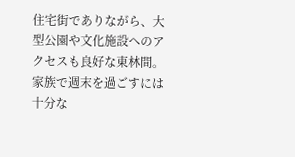住宅街でありながら、大型公園や文化施設へのアクセスも良好な東林間。家族で週末を過ごすには十分な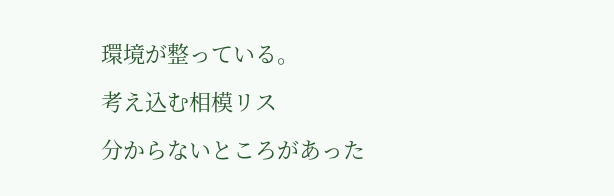環境が整っている。

考え込む相模リス

分からないところがあった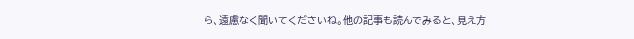ら、遠慮なく聞いてくださいね。他の記事も読んでみると、見え方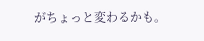がちょっと変わるかも。